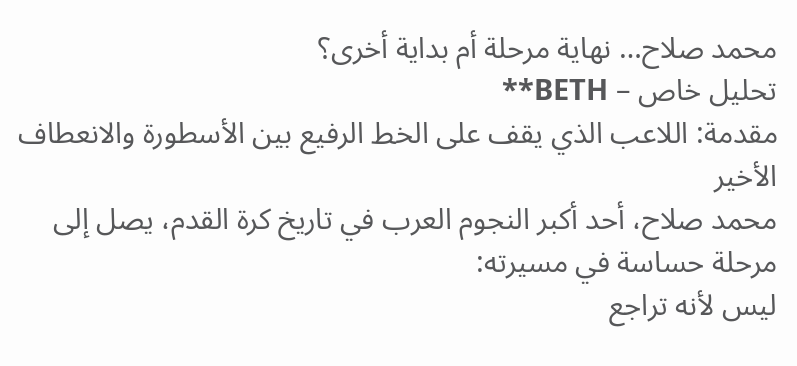محمد صلاح… نهاية مرحلة أم بداية أخرى؟
تحليل خاص – BETH**
مقدمة: اللاعب الذي يقف على الخط الرفيع بين الأسطورة والانعطاف الأخير
محمد صلاح، أحد أكبر النجوم العرب في تاريخ كرة القدم، يصل إلى مرحلة حساسة في مسيرته:
ليس لأنه تراجع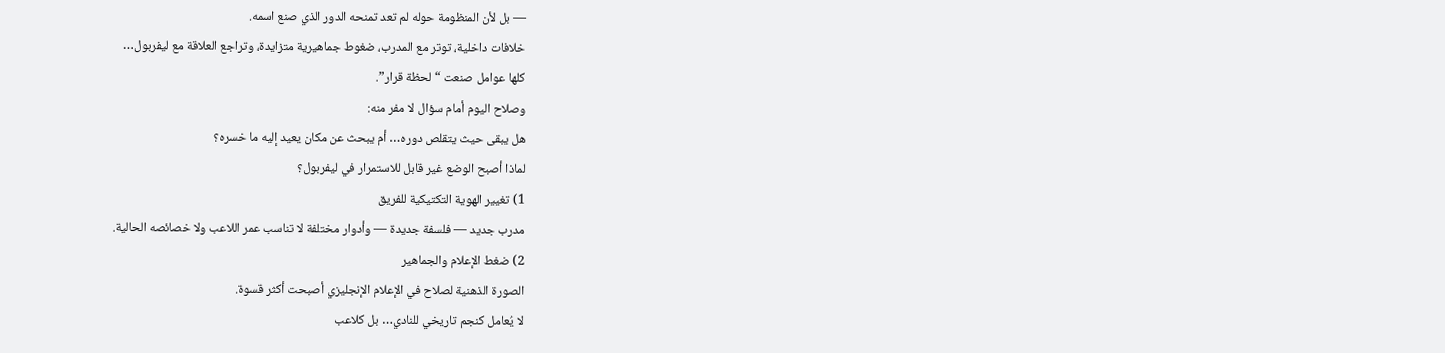— بل لأن المنظومة حوله لم تعد تمنحه الدور الذي صنع اسمه.
خلافات داخلية، توتر مع المدرب، ضغوط جماهيرية متزايدة، وتراجع العلاقة مع ليفربول…
كلها عوامل صنعت “لحظة قرار”.
وصلاح اليوم أمام سؤال لا مفر منه:
هل يبقى حيث يتقلص دوره… أم يبحث عن مكان يعيد إليه ما خسره؟
لماذا أصبح الوضع غير قابل للاستمرار في ليفربول؟
1) تغيير الهوية التكتيكية للفريق
مدرب جديد — فلسفة جديدة — وأدوار مختلفة لا تناسب عمر اللاعب ولا خصائصه الحالية.
2) ضغط الإعلام والجماهير
الصورة الذهنية لصلاح في الإعلام الإنجليزي أصبحت أكثر قسوة.
لا يُعامل كنجم تاريخي للنادي… بل كلاعب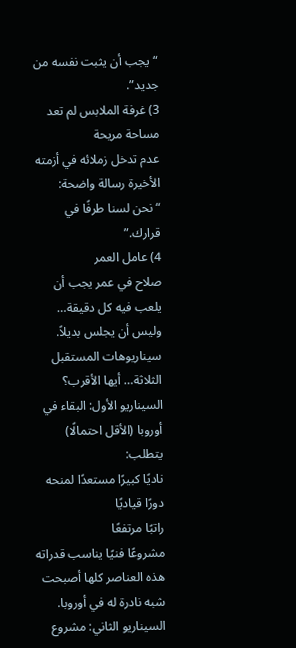“يجب أن يثبت نفسه من جديد”.
3) غرفة الملابس لم تعد مساحة مريحة
عدم تدخل زملائه في أزمته الأخيرة رسالة واضحة:
“نحن لسنا طرفًا في قرارك.”
4) عامل العمر
صلاح في عمر يجب أن يلعب فيه كل دقيقة… وليس أن يجلس بديلاً.
سيناريوهات المستقبل الثلاثة… أيها الأقرب؟
السيناريو الأول: البقاء في أوروبا (الأقل احتمالًا)
يتطلب:
ناديًا كبيرًا مستعدًا لمنحه دورًا قياديًا
راتبًا مرتفعًا
مشروعًا فنيًا يناسب قدراته
هذه العناصر كلها أصبحت شبه نادرة له في أوروبا.
السيناريو الثاني: مشروع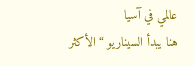عالمي في آسيا
هنا يبدأ السيناريو “الأكثر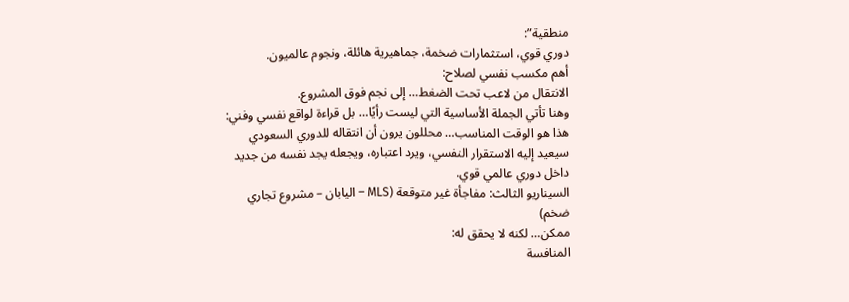منطقية”:
دوري قوي، استثمارات ضخمة، جماهيرية هائلة، ونجوم عالميون.
أهم مكسب نفسي لصلاح:
الانتقال من لاعب تحت الضغط… إلى نجم فوق المشروع.
وهنا تأتي الجملة الأساسية التي ليست رأيًا… بل قراءة لواقع نفسي وفني:
هذا هو الوقت المناسب… محللون يرون أن انتقاله للدوري السعودي سيعيد إليه الاستقرار النفسي، ويرد اعتباره، ويجعله يجد نفسه من جديد داخل دوري عالمي قوي.
السيناريو الثالث: مفاجأة غير متوقعة (MLS – اليابان – مشروع تجاري ضخم)
ممكن… لكنه لا يحقق له:
المنافسة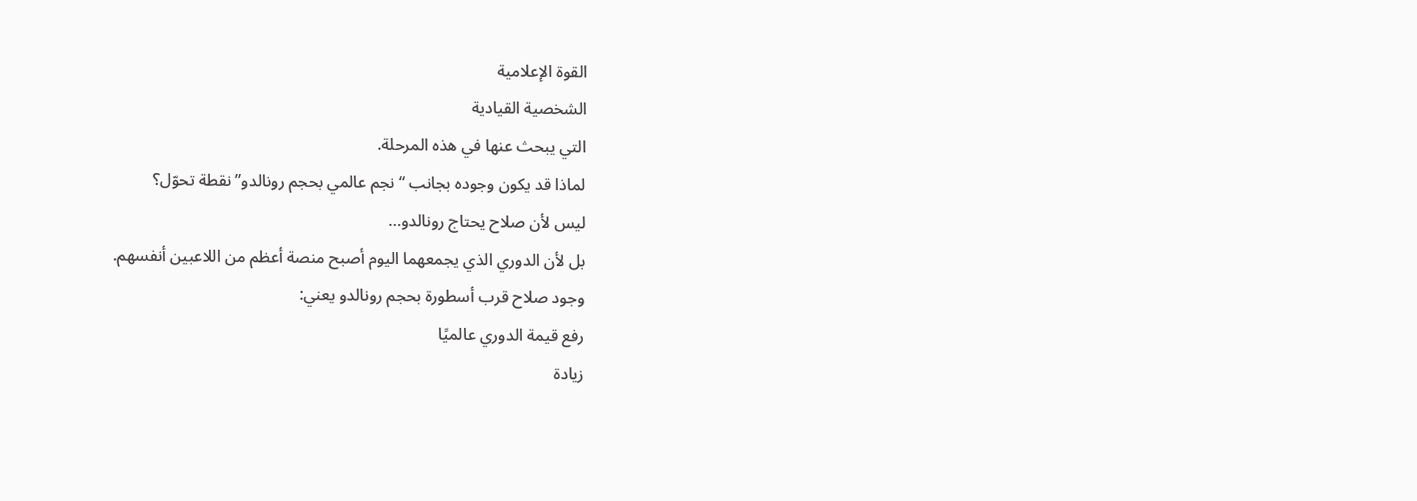القوة الإعلامية
الشخصية القيادية
التي يبحث عنها في هذه المرحلة.
لماذا قد يكون وجوده بجانب “نجم عالمي بحجم رونالدو” نقطة تحوّل؟
ليس لأن صلاح يحتاج رونالدو…
بل لأن الدوري الذي يجمعهما اليوم أصبح منصة أعظم من اللاعبين أنفسهم.
وجود صلاح قرب أسطورة بحجم رونالدو يعني:
رفع قيمة الدوري عالميًا
زيادة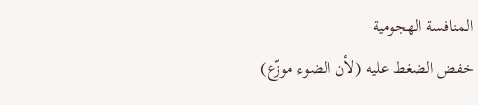المنافسة الهجومية
خفض الضغط عليه (لأن الضوء موزّع)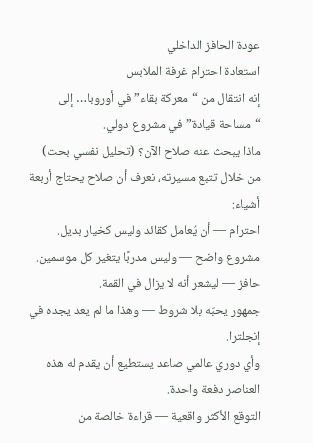عودة الحافز الداخلي
استعادة احترام غرفة الملابس
إنه انتقال من “معركة بقاء” في أوروبا… إلى “مساحة قيادة” في مشروع دولي.
ماذا يبحث عنه صلاح الآن؟ (تحليل نفسي بحت)
من خلال تتبع مسيرته، نعرف أن صلاح يحتاج أربعة أشياء:
احترام — أن يُعامل كقائد وليس كخيار بديل.
مشروع واضح — وليس مدربًا يتغير كل موسمين.
حافز — ليشعر أنه لا يزال في القمة.
جمهور يحبّه بلا شروط — وهذا ما لم يعد يجده في إنجلترا.
وأي دوري عالمي صاعد يستطيع أن يقدم له هذه العناصر دفعة واحدة.
التوقع الأكثر واقعية — قراءة خالصة من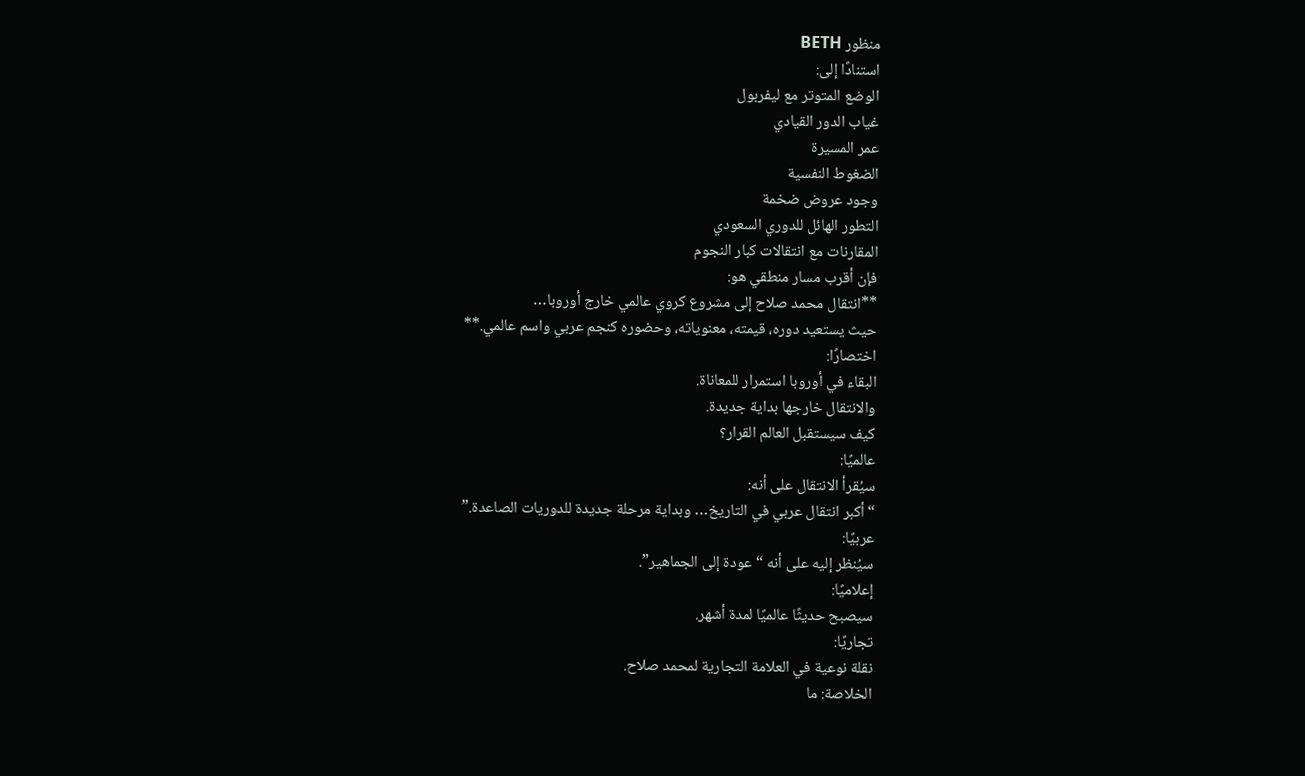منظور BETH
استنادًا إلى:
الوضع المتوتر مع ليفربول
غياب الدور القيادي
عمر المسيرة
الضغوط النفسية
وجود عروض ضخمة
التطور الهائل للدوري السعودي
المقارنات مع انتقالات كبار النجوم
فإن أقرب مسار منطقي هو:
**انتقال محمد صلاح إلى مشروع كروي عالمي خارج أوروبا…
حيث يستعيد دوره، قيمته، معنوياته، وحضوره كنجم عربي واسم عالمي.**
اختصارًا:
البقاء في أوروبا استمرار للمعاناة.
والانتقال خارجها بداية جديدة.
كيف سيستقبل العالم القرار؟
عالميًا:
سيُقرأ الانتقال على أنه:
“أكبر انتقال عربي في التاريخ… وبداية مرحلة جديدة للدوريات الصاعدة.”
عربيًا:
سيُنظر إليه على أنه “عودة إلى الجماهير”.
إعلاميًا:
سيصبح حديثًا عالميًا لمدة أشهر.
تجاريًا:
نقلة نوعية في العلامة التجارية لمحمد صلاح.
الخلاصة: ما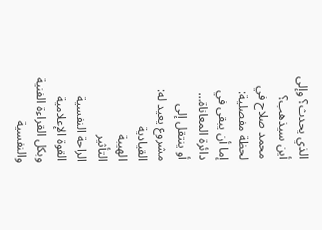الذي يحدث؟ وإلى أين سيذهب؟
محمد صلاح في لحظة مفصلية:
إما أن يبقى في دائرة المعاناة…
أو ينتقل إلى مشروع يعيد له:
القيادية
الهيبة
التأثير
الراحة النفسية
القوة الإعلامية
وبكل القراءة الفنية والنفسية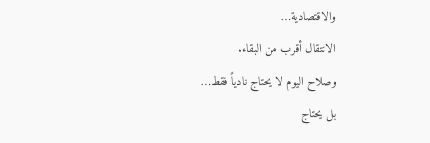والاقتصادية…
الانتقال أقرب من البقاء.
وصلاح اليوم لا يحتاج نادياً فقط…
بل يحتاج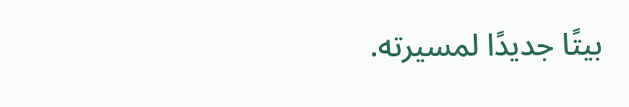بيتًا جديدًا لمسيرته.